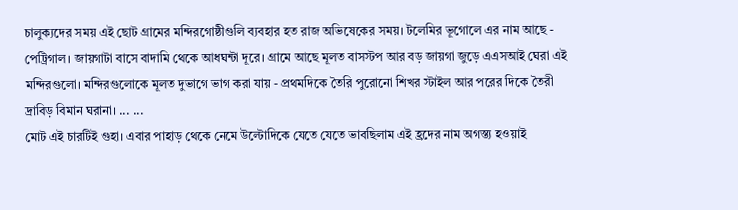চালুক্যদের সময় এই ছোট গ্রামের মন্দিরগোষ্ঠীগুলি ব্যবহার হত রাজ অভিষেকের সময়। টলেমির ভূগোলে এর নাম আছে - পেট্রিগাল। জায়গাটা বাসে বাদামি থেকে আধঘন্টা দূরে। গ্রামে আছে মূলত বাসস্টপ আর বড় জায়গা জুড়ে এএসআই ঘেরা এই মন্দিরগুলো। মন্দিরগুলোকে মূলত দুভাগে ভাগ করা যায় - প্রথমদিকে তৈরি পুরোনো শিখর স্টাইল আর পরের দিকে তৈরী দ্রাবিড় বিমান ঘরানা। ... ...
মোট এই চারটিই গুহা। এবার পাহাড় থেকে নেমে উল্টোদিকে যেতে যেতে ভাবছিলাম এই হ্রদের নাম অগস্ত্য হওয়াই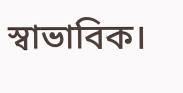স্বাভাবিক।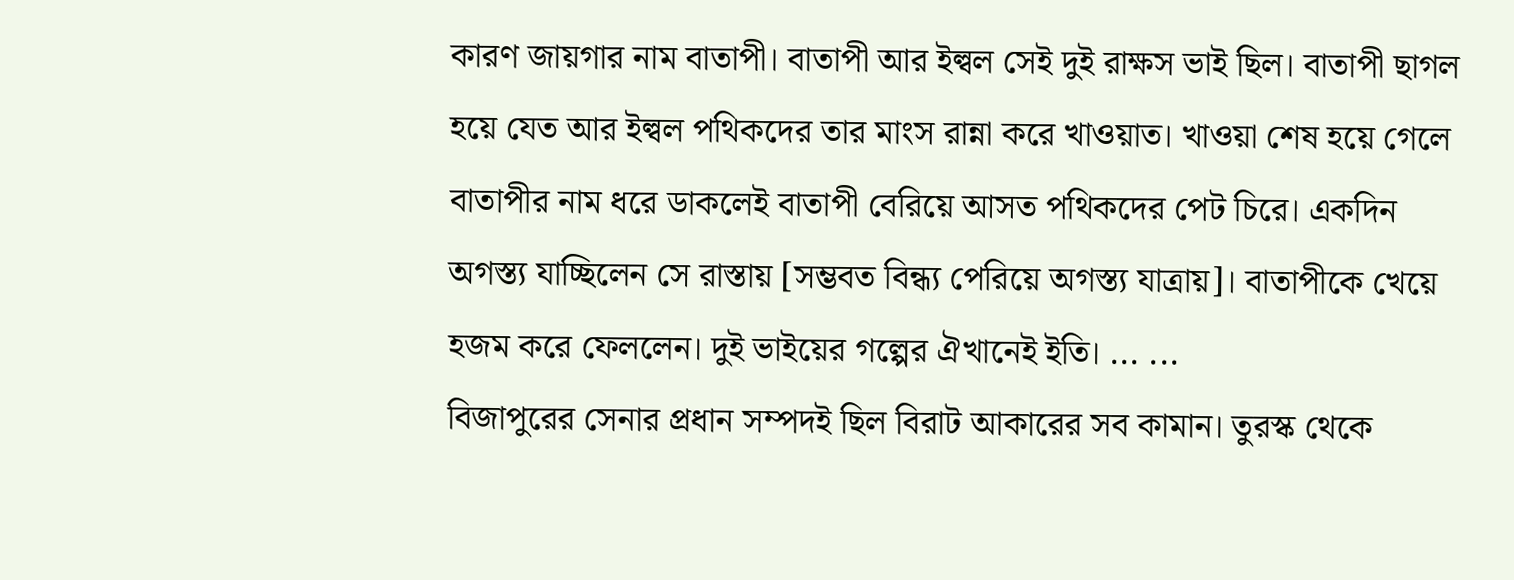কারণ জায়গার নাম বাতাপী। বাতাপী আর ইল্বল সেই দুই রাক্ষস ভাই ছিল। বাতাপী ছাগল হয়ে যেত আর ইল্বল পথিকদের তার মাংস রান্না করে খাওয়াত। খাওয়া শেষ হয়ে গেলে বাতাপীর নাম ধরে ডাকলেই বাতাপী বেরিয়ে আসত পথিকদের পেট চিরে। একদিন অগস্ত্য যাচ্ছিলেন সে রাস্তায় [সম্ভবত বিন্ধ্য পেরিয়ে অগস্ত্য যাত্রায়]। বাতাপীকে খেয়ে হজম করে ফেললেন। দুই ভাইয়ের গল্পের ঐখানেই ইতি। ... ...
বিজাপুরের সেনার প্রধান সম্পদই ছিল বিরাট আকারের সব কামান। তুরস্ক থেকে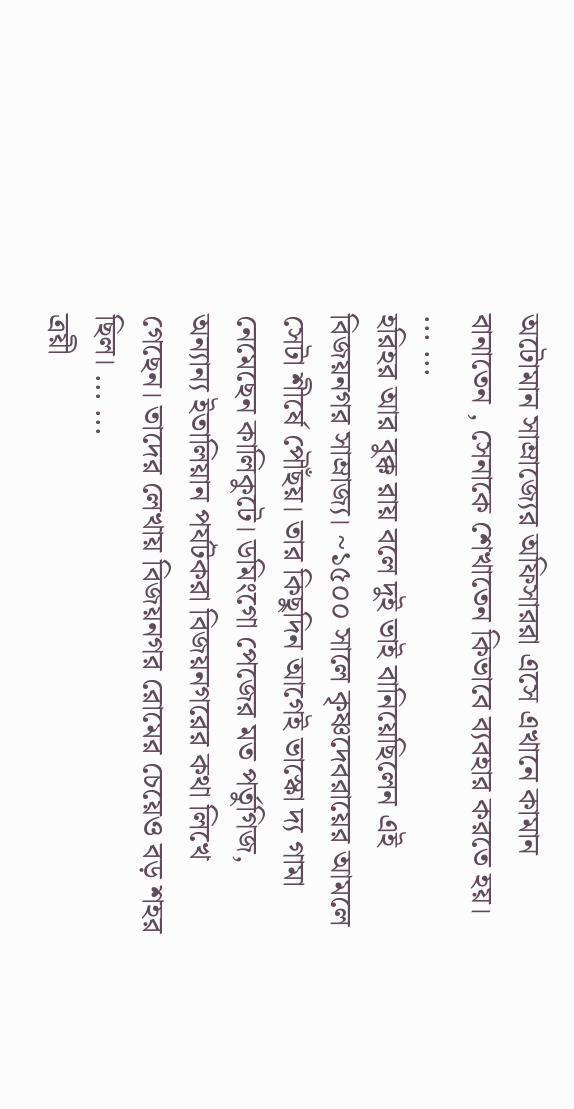অটোমান সাম্রাজ্যের অফিসাররা এসে এখানে কামান বানাতেন , সেনাকে শেখাতেন কিভাবে ব্যবহার করতে হয়। ... ...
হরিহর আর বুক্ক রায় বলে দুই ভাই বানিয়েছিলেন এই বিজয়নগর সাম্রাজ্য। ~১৫০০ সালে কৃষ্ণদেবরায়ের আমলে সেটা শীর্ষে পৌঁছয়। তার কিছুদিন আগেই ভাস্কো দ্য গামা নেমেছেন কালিকুটে। ডমিংগো পেজের মত পর্তুগিজ, অন্যান্য ইতালিয়ান পর্যটকরা বিজয়নগরের কথা লিখে গেছেন। তাদের লেখায় বিজয়নগর রোমের চেয়েও বড় শহর ছিল। ... ...
ত্রয়ী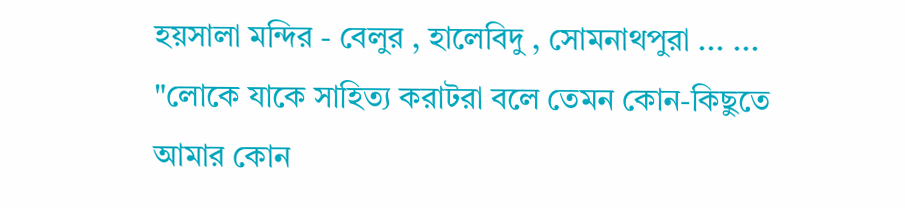হয়সালা মন্দির - বেলুর , হালেবিদু , সোমনাথপুরা ... ...
"লোকে যাকে সাহিত্য করাটরা বলে তেমন কোন-কিছুতে আমার কোন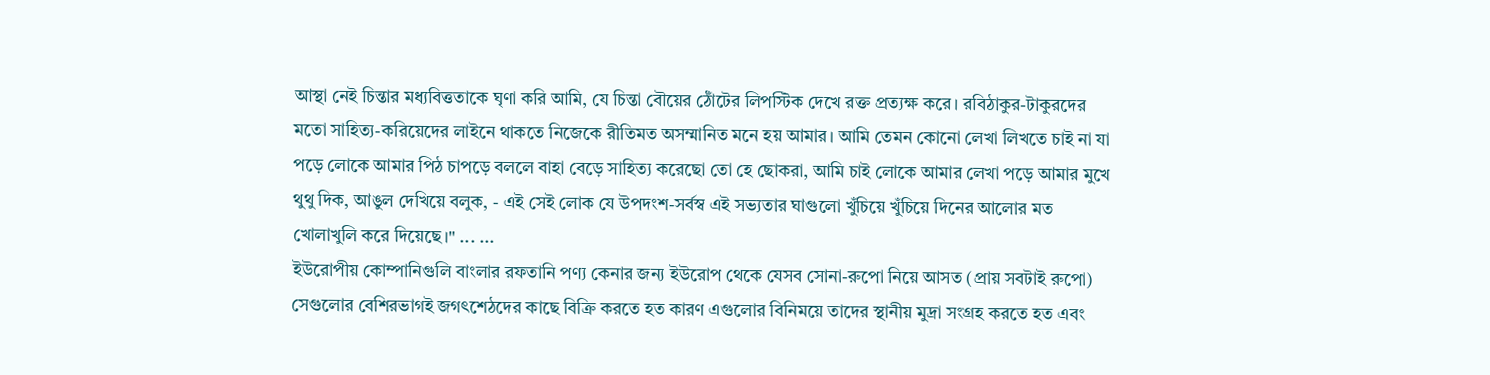আস্থা নেই চিন্তার মধ্যবিত্ততাকে ঘৃণা করি আমি, যে চিন্তা বৌয়ের ঠোঁটের লিপস্টিক দেখে রক্ত প্রত্যক্ষ করে। রবিঠাকুর-টাকুরদের মতো সাহিত্য-করিয়েদের লাইনে থাকতে নিজেকে রীতিমত অসম্মানিত মনে হয় আমার। আমি তেমন কোনো লেখা লিখতে চাই না যা পড়ে লোকে আমার পিঠ চাপড়ে বললে বাহা বেড়ে সাহিত্য করেছো তো হে ছোকরা, আমি চাই লোকে আমার লেখা পড়ে আমার মুখে থুথু দিক, আঙুল দেখিয়ে বলুক, - এই সেই লোক যে উপদংশ-সর্বস্ব এই সভ্যতার ঘাগুলো খুঁচিয়ে খুঁচিয়ে দিনের আলোর মত খোলাখুলি করে দিয়েছে।" ... ...
ইউরোপীয় কোম্পানিগুলি বাংলার রফতানি পণ্য কেনার জন্য ইউরোপ থেকে যেসব সোনা-রুপো নিয়ে আসত (প্রায় সবটাই রুপো) সেগুলোর বেশিরভাগই জগৎশেঠদের কাছে বিক্রি করতে হত কারণ এগুলোর বিনিময়ে তাদের স্থানীয় মুদ্রা সংগ্রহ করতে হত এবং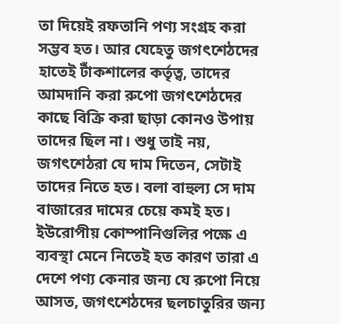তা দিয়েই রফতানি পণ্য সংগ্রহ করা সম্ভব হত। আর যেহেতু জগৎশেঠদের হাতেই টাঁকশালের কর্তৃত্ব, তাদের আমদানি করা রুপো জগৎশেঠদের কাছে বিক্রি করা ছাড়া কোনও উপায় তাদের ছিল না। শুধু তাই নয়, জগৎশেঠরা যে দাম দিতেন, সেটাই তাদের নিতে হত। বলা বাহুল্য সে দাম বাজারের দামের চেয়ে কমই হত। ইউরোপীয় কোম্পানিগুলির পক্ষে এ ব্যবস্থা মেনে নিতেই হত কারণ তারা এ দেশে পণ্য কেনার জন্য যে রুপো নিয়ে আসত, জগৎশেঠদের ছলচাতুরির জন্য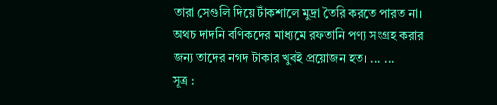তারা সেগুলি দিয়ে টাঁকশালে মুদ্রা তৈরি করতে পারত না। অথচ দাদনি বণিকদের মাধ্যমে রফতানি পণ্য সংগ্রহ করার জন্য তাদের নগদ টাকার খুবই প্রয়োজন হত। ... ...
সূত্র :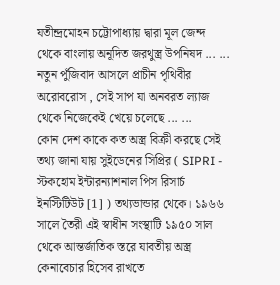যতীন্দ্রমোহন চট্টোপাধ্যায় দ্বারা মূল জেন্দ থেকে বাংলায় অনূদিত জরথুস্ত্র উপনিষদ ... ...
নতুন পুঁজিবাদ আসলে প্রাচীন পৃথিবীর অরোবরোস , সেই সাপ যা অনবরত ল্যাজ থেকে নিজেকেই খেয়ে চলেছে ... ...
কোন দেশ কাকে কত অস্ত্র বিক্রী করছে সেই তথ্য জানা যায় সুইডেনের সিপ্রির ( SIPRI - স্টকহোম ইন্টারন্যাশনাল পিস রিসার্চ ইনস্টিটিউট [1] ) তথ্যভান্ডার থেকে। ১৯৬৬ সালে তৈরী এই স্বাধীন সংস্থাটি ১৯৫০ সাল থেকে আন্তর্জাতিক স্তরে যাবতীয় অস্ত্র কেনাবেচার হিসেব রাখতে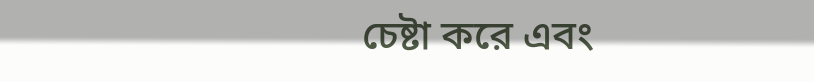চেষ্টা করে এবং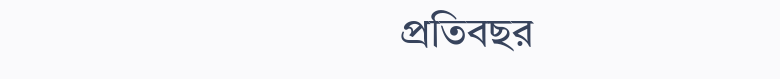প্রতিবছর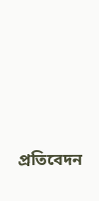প্রতিবেদন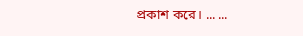প্রকাশ করে। ... ...